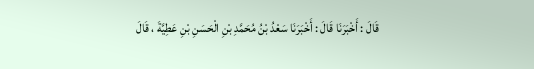قَالَ : أَخْبَرَنَا قَالَ : أَخْبَرَنَا سَعْدُ بْنُ مُحَمَّدِ بْنِ الْحَسَنِ بْنِ عَطِيَّةَ ، قَالَ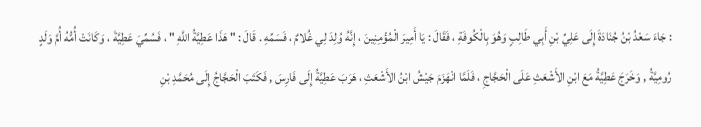: جَاءَ سَعْدُ بْنُ جُنَادَةَ إِلَى عَلِيِّ بْنِ أَبِي طَالِبٍ وَهُوَ بِالْكُوفَةِ ، فَقَالَ : يَا أَمِيرَ الْمُؤْمِنِينَ ، إِنَّهُ وُلِدَ لِي غُلامٌ ، فَسَمِّهِ . قَالَ : " هَذَا عَطِيَّةُ اللَّهِ " ، فَسُمِّيَ عَطِيَّةَ ، وَكَانَتْ أُمُّهُ أُمَّ وَلَدٍ رُومِيَّةُ , وَخَرَجَ عَطِيَّةُ مَعَ ابْنِ الأَشْعَثِ عَلَى الْحَجَّاجِ ، فَلَمَّا انْهَزَمَ جَيْشُ ابْنُ الأَشْعَثِ ، هَرَبَ عَطِيَّةُ إِلَى فَارِسَ , فَكَتَبَ الْحَجَّاجُ إِلَى مُحَمَّدِ بْنِ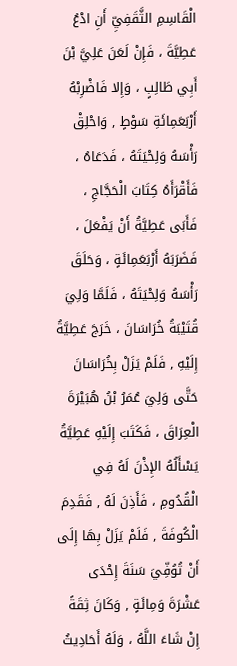الْقَاسِمِ الثَّقَفِيِّ أَنِ ادْعُ عَطِيَّةَ ، فَإِنْ لَعَنَ عَلِيَّ بْنَ أَبِي طَالِبٍ ، وَإِلا فَاضْرِبْهُ أَرْبَعَمِائَةِ سَوْطٍ , وَاحْلِقْ رَأْسَهُ وَلِحْيَتَهُ ، فَدَعَاهُ ، فَأَقْرَأَهُ كِتَابَ الْحَجَّاجِ ، فَأَبَى عَطِيَّةُ أَنْ يَفْعَلَ ، فَضَرَبَهُ أَرْبَعَمِائَةٍ ، وَحَلَقَ رَأْسَهُ وَلِحْيَتَهُ ، فَلَمَّا وَلِيَ قُتَيْبَةُ خُرَاسَانَ ، خَرَجَ عَطِيَّةُ إِلَيْهِ , فَلَمْ يَزَلْ بِخُرَاسَانَ حَتَّى وَلِيَ عُمَرُ بْنُ هُبَيْرَةَ الْعِرَاقَ ، فَكَتَبَ إِلَيْهِ عَطِيَّةُ يَسْأَلُهُ الإِذْنَ لَهُ فِي الْقُدُومِ ، فَأَذِنَ لَهُ , فَقَدِمَ الْكُوفَةَ , فَلَمْ يَزَلْ بِهَا إِلَى أَنْ تُوُفِّيَ سَنَةَ إِحْدَى عَشْرَةَ وَمِائَةٍ , وَكَانَ ثِقَةً إِنْ شَاءَ اللَّهُ ، وَلَهُ أَحَادِيثُ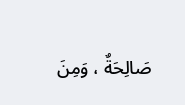صَالِحَةٌ ، وَمِنَ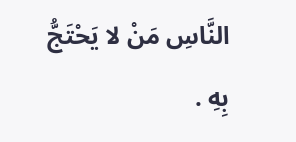النَّاسِ مَنْ لا يَحْتَجُّ بِهِ .